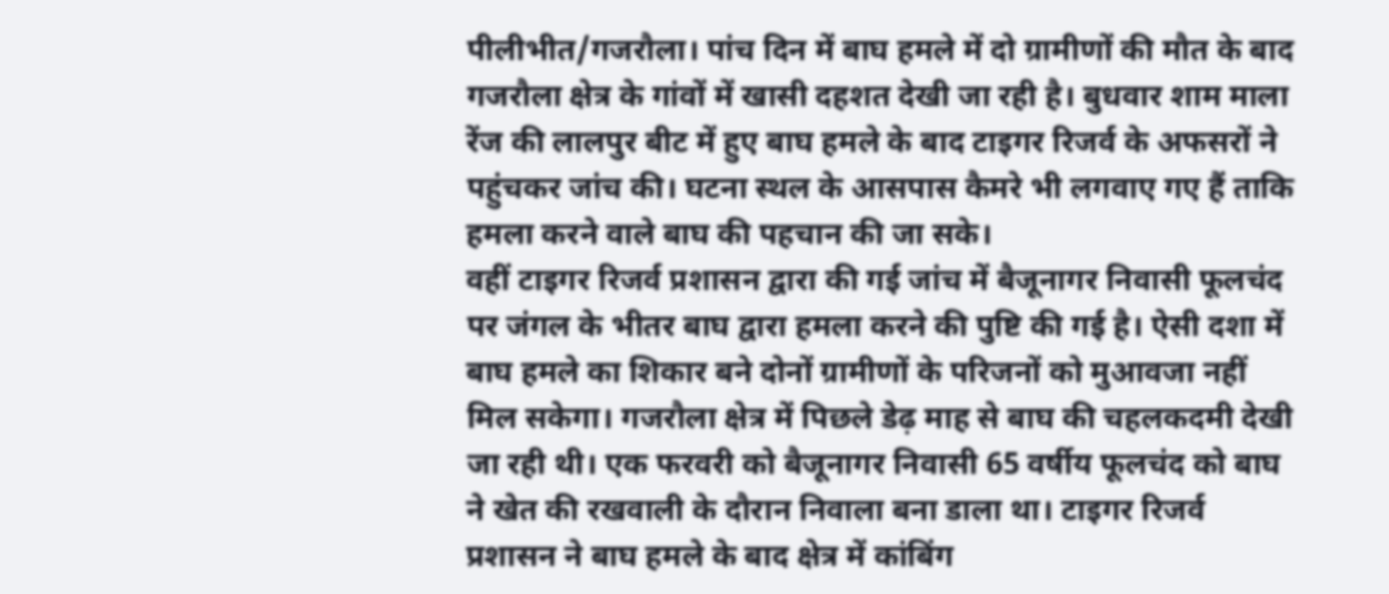पीलीभीत/गजरौला। पांच दिन में बाघ हमले में दो ग्रामीणों की मौत के बाद गजरौला क्षेत्र के गांवों में खासी दहशत देखी जा रही है। बुधवार शाम माला रेंज की लालपुर बीट में हुए बाघ हमले के बाद टाइगर रिजर्व के अफसरों ने पहुंचकर जांच की। घटना स्थल के आसपास कैमरे भी लगवाए गए हैं ताकि हमला करने वाले बाघ की पहचान की जा सके।
वहीं टाइगर रिजर्व प्रशासन द्वारा की गई जांच में बैजूनागर निवासी फूलचंद पर जंगल के भीतर बाघ द्वारा हमला करने की पुष्टि की गई है। ऐसी दशा में बाघ हमले का शिकार बने दोनों ग्रामीणों के परिजनों को मुआवजा नहीं मिल सकेगा। गजरौला क्षेत्र में पिछले डेढ़ माह से बाघ की चहलकदमी देखी जा रही थी। एक फरवरी को बैजूनागर निवासी 65 वर्षीय फूलचंद को बाघ ने खेत की रखवाली के दौरान निवाला बना डाला था। टाइगर रिजर्व प्रशासन ने बाघ हमले के बाद क्षेत्र में कांबिंग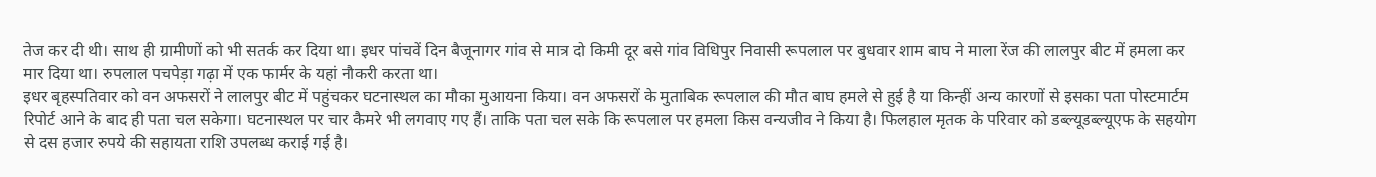तेज कर दी थी। साथ ही ग्रामीणों को भी सतर्क कर दिया था। इधर पांचवें दिन बैजूनागर गांव से मात्र दो किमी दूर बसे गांव विधिपुर निवासी रूपलाल पर बुधवार शाम बाघ ने माला रेंज की लालपुर बीट में हमला कर मार दिया था। रुपलाल पचपेड़ा गढ़ा में एक फार्मर के यहां नौकरी करता था।
इधर बृहस्पतिवार को वन अफसरों ने लालपुर बीट में पहुंचकर घटनास्थल का मौका मुआयना किया। वन अफसरों के मुताबिक रूपलाल की मौत बाघ हमले से हुई है या किन्हीं अन्य कारणों से इसका पता पोस्टमार्टम रिपोर्ट आने के बाद ही पता चल सकेगा। घटनास्थल पर चार कैमरे भी लगवाए गए हैं। ताकि पता चल सके कि रूपलाल पर हमला किस वन्यजीव ने किया है। फिलहाल मृतक के परिवार को डब्ल्यूडब्ल्यूएफ के सहयोग से दस हजार रुपये की सहायता राशि उपलब्ध कराई गई है।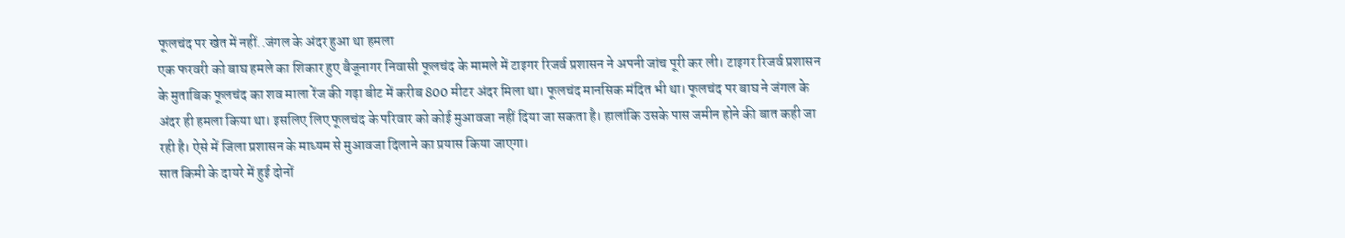फूलचंद पर खेत में नहीं..जंगल के अंदर हुआ था हमला
एक फरवरी को बाघ हमले का शिकार हुए बैजूनागर निवासी फूलचंद के मामले में टाइगर रिजर्व प्रशासन ने अपनी जांच पूरी कर ली। टाइगर रिजर्व प्रशासन के मुताबिक फूलचंद का शव माला रेंज की गढ़ा बीट में करीब 800 मीटर अंदर मिला था। फूलचंद मानसिक मंदित भी था। फूलचंद पर बाघ ने जंगल के अंदर ही हमला किया था। इसलिए लिए फूलचंद के परिवार को कोई मुआवजा नहीं दिया जा सकता है। हालांकि उसके पास जमीन होने की बात कही जा रही है। ऐसे में जिला प्रशासन के माध्यम से मुआवजा दिलाने का प्रयास किया जाएगा।
सात किमी के दायरे में हुई दोनों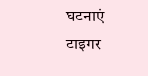घटनाएं
टाइगर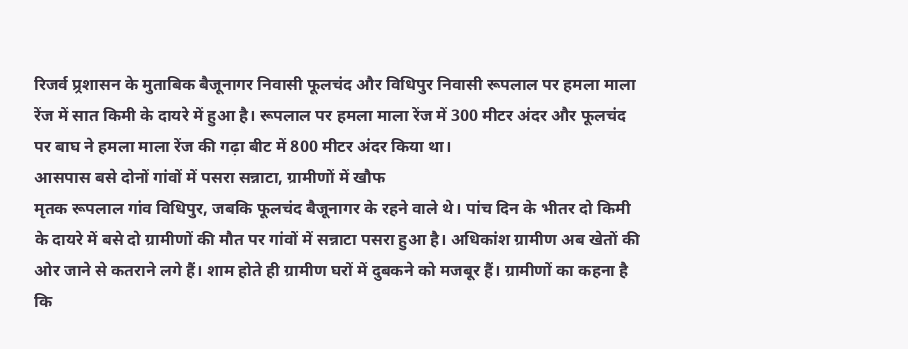रिजर्व प्र्रशासन के मुताबिक बैजूनागर निवासी फूलचंद और विधिपुर निवासी रूपलाल पर हमला माला रेंज में सात किमी के दायरे में हुआ है। रूपलाल पर हमला माला रेंज में 300 मीटर अंदर और फूलचंद पर बाघ ने हमला माला रेंज की गढ़ा बीट में 800 मीटर अंदर किया था।
आसपास बसे दोनों गांवों में पसरा सन्नाटा, ग्रामीणों में खौफ
मृतक रूपलाल गांव विधिपुर, जबकि फूलचंद बैजूनागर के रहने वाले थे। पांच दिन के भीतर दो किमी के दायरे में बसे दो ग्रामीणों की मौत पर गांवों में सन्नाटा पसरा हुआ है। अधिकांश ग्रामीण अब खेतों की ओर जाने से कतराने लगे हैं। शाम होते ही ग्रामीण घरों में दुबकने को मजबूर हैं। ग्रामीणों का कहना है कि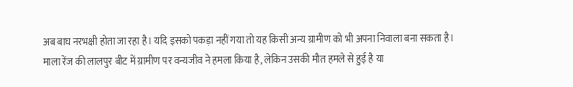अब बाघ नरभक्षी होता जा रहा है। यदि इसको पकड़ा नहीं गया तो यह किसी अन्य ग्रामीण को भी अपना निवाला बना सकता है।
माला रेंज की लालपुर बीट में ग्रामीण पर वन्यजीव ने हमला किया है, लेकिन उसकी मौत हमले से हुई है या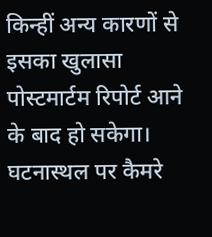किन्हीं अन्य कारणों से इसका खुलासा पोस्टमार्टम रिपोर्ट आने के बाद हो सकेगा। घटनास्थल पर कैमरे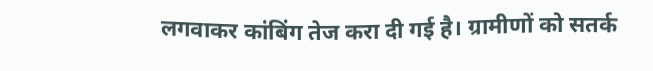लगवाकर कांबिंग तेज करा दी गई है। ग्रामीणों को सतर्क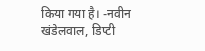किया गया है। -नवीन खंडेलवाल, डिप्टी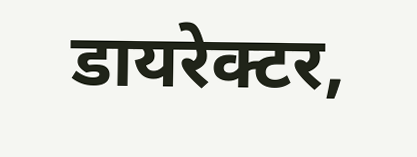डायरेक्टर,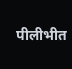पीलीभीत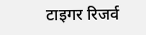टाइगर रिजर्व